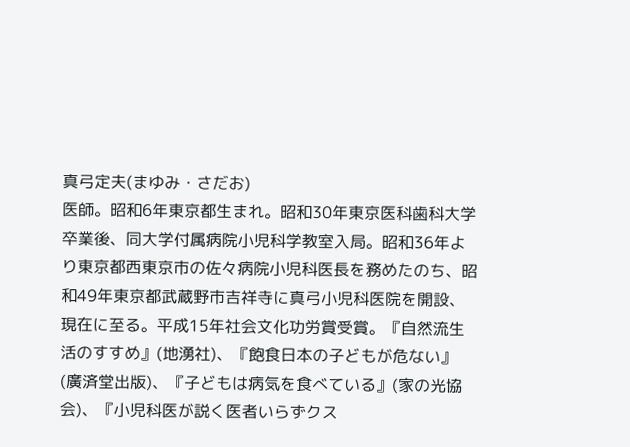真弓定夫(まゆみ・さだお)
医師。昭和6年東京都生まれ。昭和30年東京医科歯科大学卒業後、同大学付属病院小児科学教室入局。昭和36年より東京都西東京市の佐々病院小児科医長を務めたのち、昭和49年東京都武蔵野市吉祥寺に真弓小児科医院を開設、現在に至る。平成15年社会文化功労賞受賞。『自然流生活のすすめ』(地湧社)、『飽食日本の子どもが危ない』(廣済堂出版)、『子どもは病気を食べている』(家の光協会)、『小児科医が説く医者いらずクス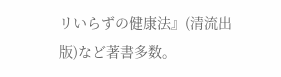リいらずの健康法』(清流出版)など著書多数。